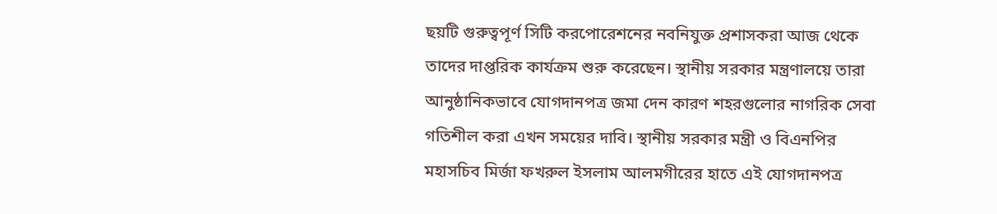ছয়টি গুরুত্বপূর্ণ সিটি করপোরেশনের নবনিযুক্ত প্রশাসকরা আজ থেকে তাদের দাপ্তরিক কার্যক্রম শুরু করেছেন। স্থানীয় সরকার মন্ত্রণালয়ে তারা আনুষ্ঠানিকভাবে যোগদানপত্র জমা দেন কারণ শহরগুলোর নাগরিক সেবা গতিশীল করা এখন সময়ের দাবি। স্থানীয় সরকার মন্ত্রী ও বিএনপির মহাসচিব মির্জা ফখরুল ইসলাম আলমগীরের হাতে এই যোগদানপত্র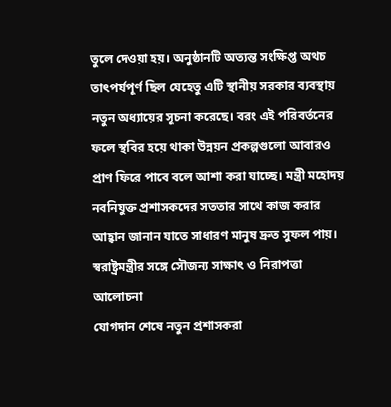তুলে দেওয়া হয়। অনুষ্ঠানটি অত্যন্ত সংক্ষিপ্ত অথচ তাৎপর্যপূর্ণ ছিল যেহেতু এটি স্থানীয় সরকার ব্যবস্থায় নতুন অধ্যায়ের সূচনা করেছে। বরং এই পরিবর্তনের ফলে স্থবির হয়ে থাকা উন্নয়ন প্রকল্পগুলো আবারও প্রাণ ফিরে পাবে বলে আশা করা যাচ্ছে। মন্ত্রী মহোদয় নবনিযুক্ত প্রশাসকদের সততার সাথে কাজ করার আহ্বান জানান যাতে সাধারণ মানুষ দ্রুত সুফল পায়।
স্বরাষ্ট্রমন্ত্রীর সঙ্গে সৌজন্য সাক্ষাৎ ও নিরাপত্তা আলোচনা
যোগদান শেষে নতুন প্রশাসকরা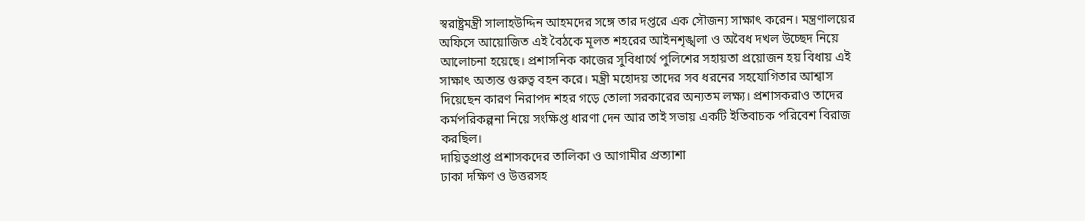স্বরাষ্ট্রমন্ত্রী সালাহউদ্দিন আহমদের সঙ্গে তার দপ্তরে এক সৌজন্য সাক্ষাৎ করেন। মন্ত্রণালয়ের অফিসে আয়োজিত এই বৈঠকে মূলত শহরের আইনশৃঙ্খলা ও অবৈধ দখল উচ্ছেদ নিয়ে আলোচনা হয়েছে। প্রশাসনিক কাজের সুবিধার্থে পুলিশের সহায়তা প্রয়োজন হয় বিধায় এই সাক্ষাৎ অত্যন্ত গুরুত্ব বহন করে। মন্ত্রী মহোদয় তাদের সব ধরনের সহযোগিতার আশ্বাস দিয়েছেন কারণ নিরাপদ শহর গড়ে তোলা সরকারের অন্যতম লক্ষ্য। প্রশাসকরাও তাদের কর্মপরিকল্পনা নিয়ে সংক্ষিপ্ত ধারণা দেন আর তাই সভায় একটি ইতিবাচক পরিবেশ বিরাজ করছিল।
দায়িত্বপ্রাপ্ত প্রশাসকদের তালিকা ও আগামীর প্রত্যাশা
ঢাকা দক্ষিণ ও উত্তরসহ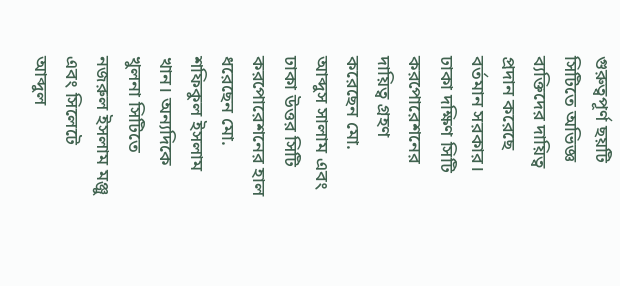গুরুত্বপূর্ণ ছয়টি সিটিতে অভিজ্ঞ ব্যক্তিদের দায়িত্ব প্রদান করেছে বর্তমান সরকার। ঢাকা দক্ষিণ সিটি করপোরেশনের দায়িত্ব গ্রহণ করেছেন মো. আব্দুস সালাম এবং ঢাকা উত্তর সিটি করপোরেশনের হাল ধরেছেন মো. শফিকুল ইসলাম খান। অন্যদিকে খুলনা সিটিতে নজরুল ইসলাম মঞ্জু এবং সিলেটে আব্দুল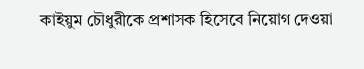কাইয়ুম চৌধুরীকে প্রশাসক হিসেবে নিয়োগ দেওয়া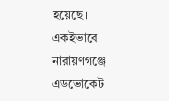হয়েছে। একইভাবে নারায়ণগঞ্জে এডভোকেট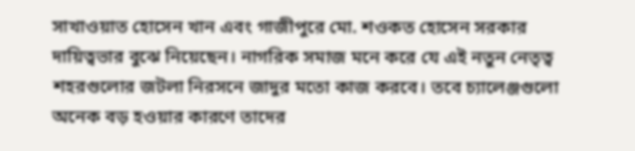সাখাওয়াত হোসেন খান এবং গাজীপুরে মো. শওকত হোসেন সরকার দায়িত্বভার বুঝে নিয়েছেন। নাগরিক সমাজ মনে করে যে এই নতুন নেতৃত্ব শহরগুলোর জটলা নিরসনে জাদুর মতো কাজ করবে। তবে চ্যালেঞ্জগুলো অনেক বড় হওয়ার কারণে তাদের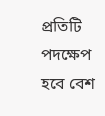প্রতিটি পদক্ষেপ হবে বেশ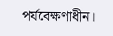পর্যবেক্ষণাধীন।